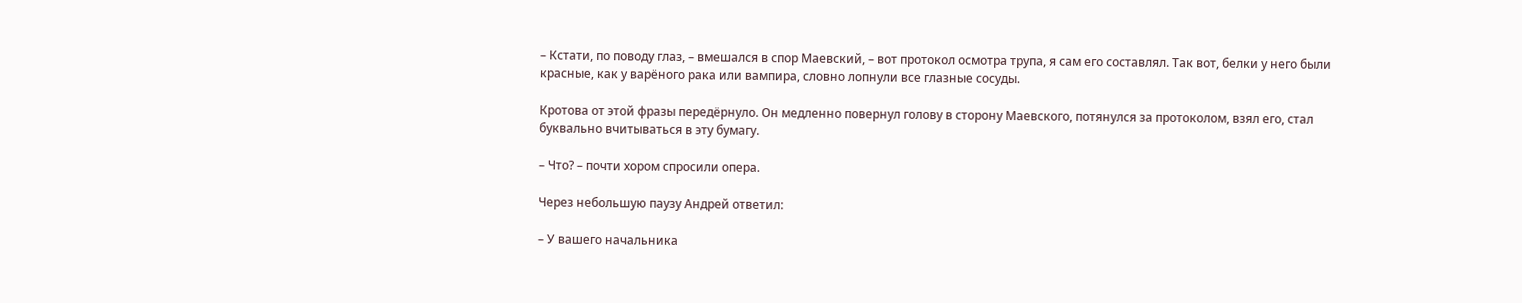– Кстати, по поводу глаз, – вмешался в спор Маевский, – вот протокол осмотра трупа, я сам его составлял. Так вот, белки у него были красные, как у варёного рака или вампира, словно лопнули все глазные сосуды.

Кротова от этой фразы передёрнуло. Он медленно повернул голову в сторону Маевского, потянулся за протоколом, взял его, стал буквально вчитываться в эту бумагу.

– Что? – почти хором спросили опера.

Через небольшую паузу Андрей ответил:

– У вашего начальника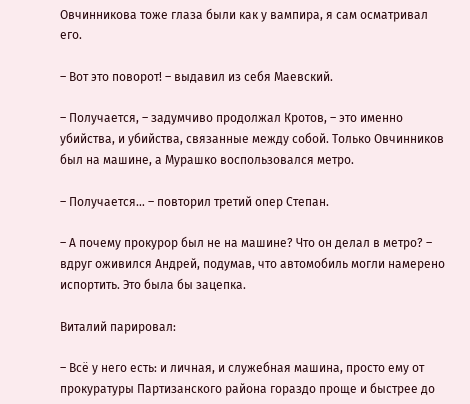Овчинникова тоже глаза были как у вампира, я сам осматривал его.

– Вот это поворот! – выдавил из себя Маевский.

– Получается, – задумчиво продолжал Кротов, – это именно убийства, и убийства, связанные между собой. Только Овчинников был на машине, а Мурашко воспользовался метро.

– Получается… – повторил третий опер Степан.

– А почему прокурор был не на машине? Что он делал в метро? – вдруг оживился Андрей, подумав, что автомобиль могли намерено испортить. Это была бы зацепка.

Виталий парировал:

– Всё у него есть: и личная, и служебная машина, просто ему от прокуратуры Партизанского района гораздо проще и быстрее до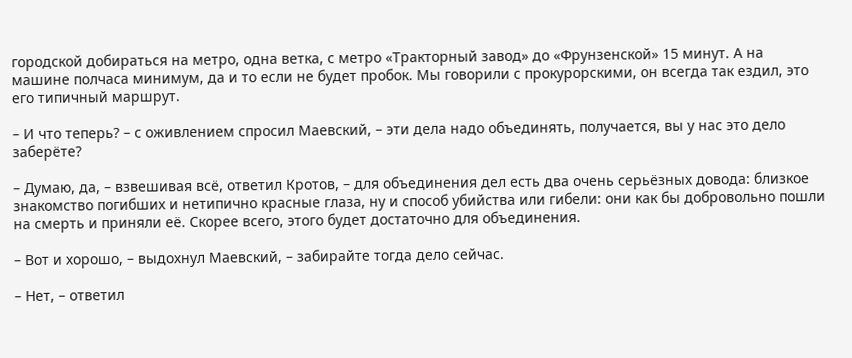городской добираться на метро, одна ветка, с метро «Тракторный завод» до «Фрунзенской» 15 минут. А на машине полчаса минимум, да и то если не будет пробок. Мы говорили с прокурорскими, он всегда так ездил, это его типичный маршрут.

– И что теперь? – с оживлением спросил Маевский, – эти дела надо объединять, получается, вы у нас это дело заберёте?

– Думаю, да, – взвешивая всё, ответил Кротов, – для объединения дел есть два очень серьёзных довода: близкое знакомство погибших и нетипично красные глаза, ну и способ убийства или гибели: они как бы добровольно пошли на смерть и приняли её. Скорее всего, этого будет достаточно для объединения.

– Вот и хорошо, – выдохнул Маевский, – забирайте тогда дело сейчас.

– Нет, – ответил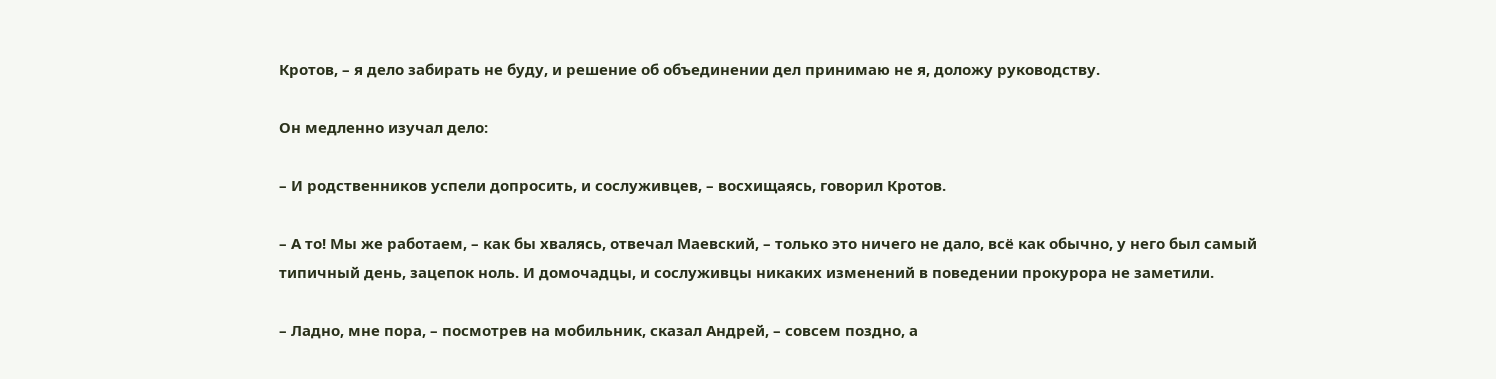Кротов, – я дело забирать не буду, и решение об объединении дел принимаю не я, доложу руководству.

Он медленно изучал дело:

– И родственников успели допросить, и сослуживцев, – восхищаясь, говорил Кротов.

– А то! Мы же работаем, – как бы хвалясь, отвечал Маевский, – только это ничего не дало, всё как обычно, у него был самый типичный день, зацепок ноль. И домочадцы, и сослуживцы никаких изменений в поведении прокурора не заметили.

– Ладно, мне пора, – посмотрев на мобильник, сказал Андрей, – совсем поздно, а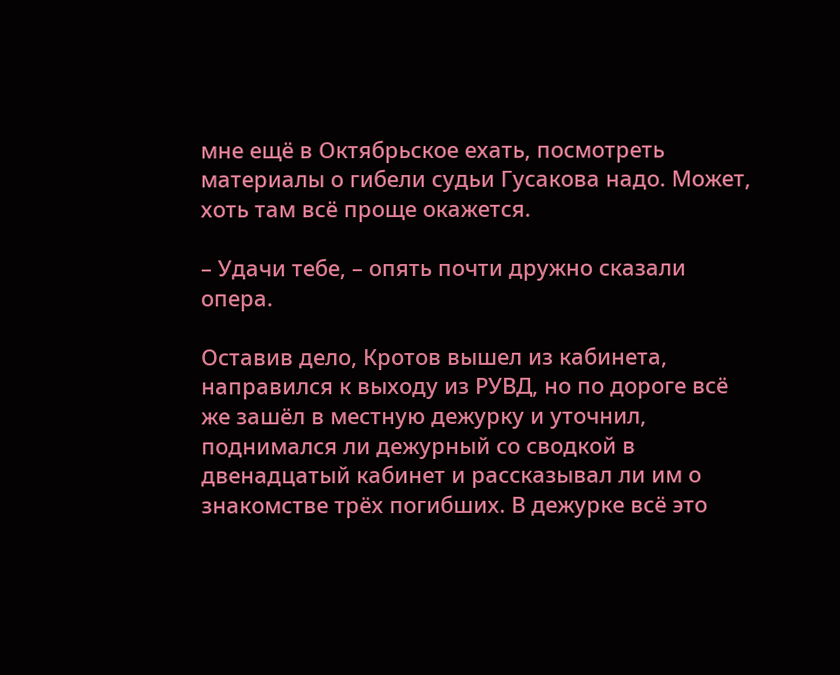мне ещё в Октябрьское ехать, посмотреть материалы о гибели судьи Гусакова надо. Может, хоть там всё проще окажется.

– Удачи тебе, – опять почти дружно сказали опера.

Оставив дело, Кротов вышел из кабинета, направился к выходу из РУВД, но по дороге всё же зашёл в местную дежурку и уточнил, поднимался ли дежурный со сводкой в двенадцатый кабинет и рассказывал ли им о знакомстве трёх погибших. В дежурке всё это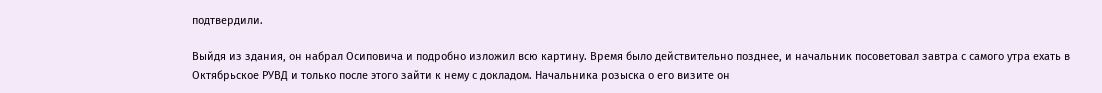подтвердили.

Выйдя из здания, он набрал Осиповича и подробно изложил всю картину. Время было действительно позднее, и начальник посоветовал завтра с самого утра ехать в Октябрьское РУВД и только после этого зайти к нему с докладом. Начальника розыска о его визите он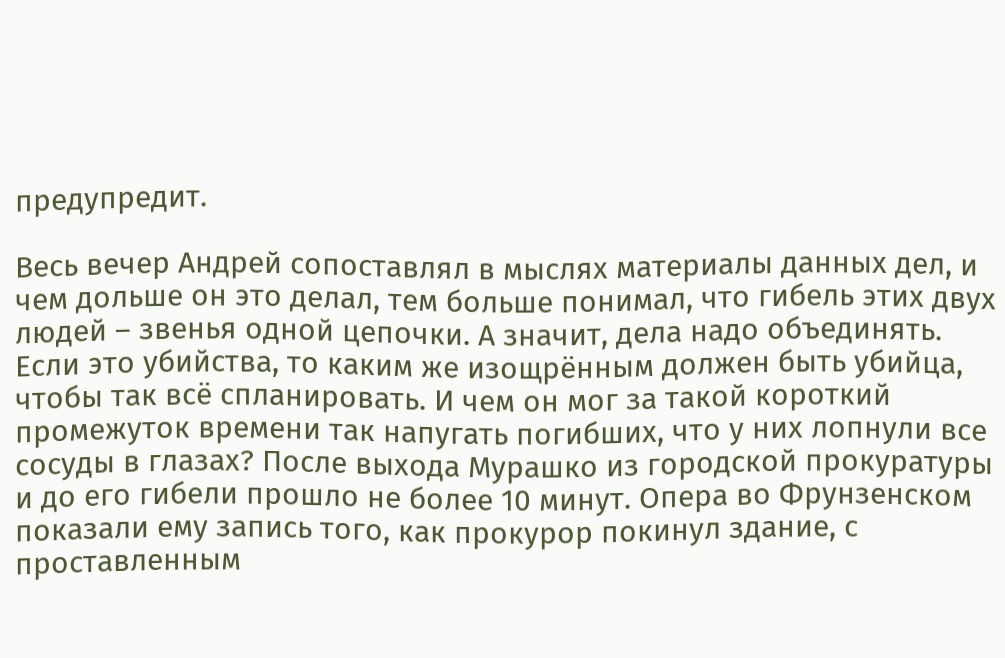предупредит.

Весь вечер Андрей сопоставлял в мыслях материалы данных дел, и чем дольше он это делал, тем больше понимал, что гибель этих двух людей – звенья одной цепочки. А значит, дела надо объединять. Если это убийства, то каким же изощрённым должен быть убийца, чтобы так всё спланировать. И чем он мог за такой короткий промежуток времени так напугать погибших, что у них лопнули все сосуды в глазах? После выхода Мурашко из городской прокуратуры и до его гибели прошло не более 10 минут. Опера во Фрунзенском показали ему запись того, как прокурор покинул здание, с проставленным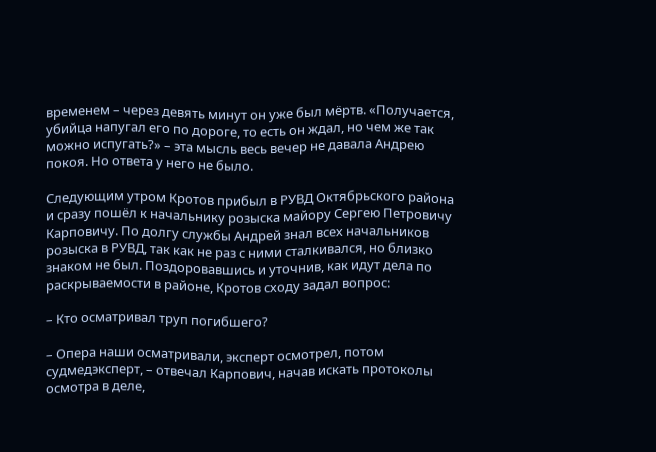временем – через девять минут он уже был мёртв. «Получается, убийца напугал его по дороге, то есть он ждал, но чем же так можно испугать?» – эта мысль весь вечер не давала Андрею покоя. Но ответа у него не было.

Следующим утром Кротов прибыл в РУВД Октябрьского района и сразу пошёл к начальнику розыска майору Сергею Петровичу Карповичу. По долгу службы Андрей знал всех начальников розыска в РУВД, так как не раз с ними сталкивался, но близко знаком не был. Поздоровавшись и уточнив, как идут дела по раскрываемости в районе, Кротов сходу задал вопрос:

– Кто осматривал труп погибшего?

– Опера наши осматривали, эксперт осмотрел, потом судмедэксперт, – отвечал Карпович, начав искать протоколы осмотра в деле,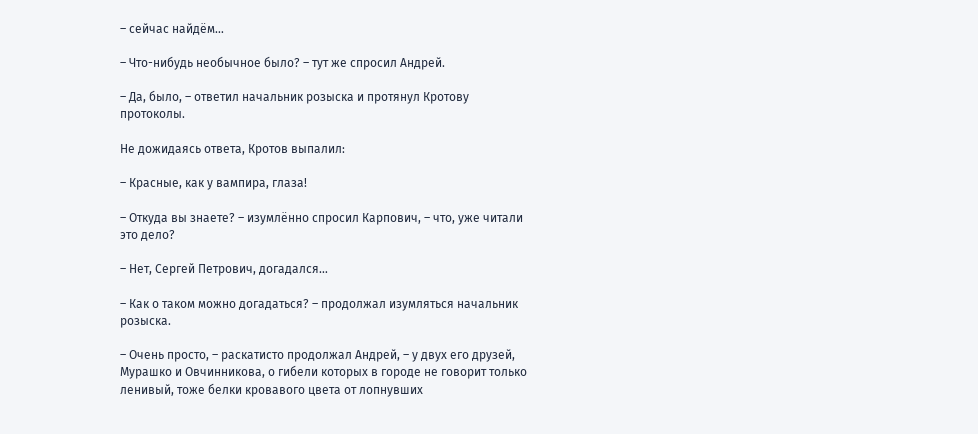– сейчас найдём…

– Что-нибудь необычное было? – тут же спросил Андрей.

– Да, было, – ответил начальник розыска и протянул Кротову протоколы.

Не дожидаясь ответа, Кротов выпалил:

– Красные, как у вампира, глаза!

– Откуда вы знаете? – изумлённо спросил Карпович, – что, уже читали это дело?

– Нет, Сергей Петрович, догадался…

– Как о таком можно догадаться? – продолжал изумляться начальник розыска.

– Очень просто, – раскатисто продолжал Андрей, – у двух его друзей, Мурашко и Овчинникова, о гибели которых в городе не говорит только ленивый, тоже белки кровавого цвета от лопнувших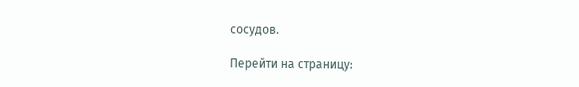сосудов.

Перейти на страницу: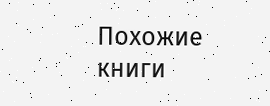Похожие книги